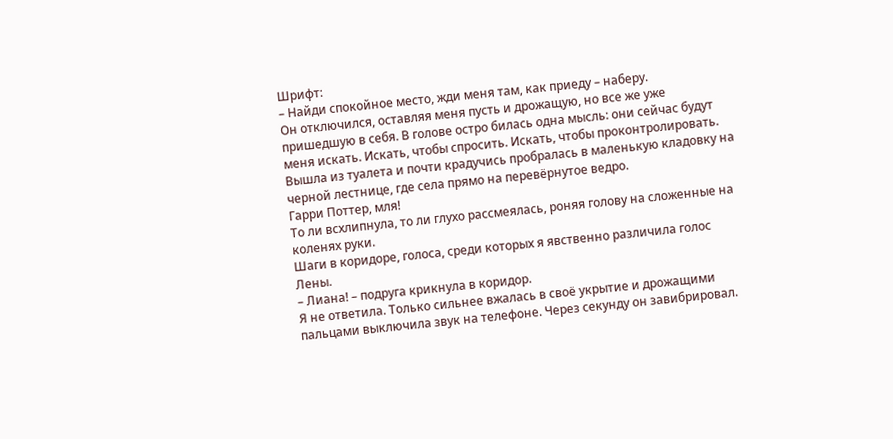Шрифт:
– Найди спокойное место, жди меня там, как приеду – наберу.
Он отключился, оставляя меня пусть и дрожащую, но все же уже пришедшую в себя. В голове остро билась одна мысль: они сейчас будут меня искать. Искать, чтобы спросить. Искать, чтобы проконтролировать.
Вышла из туалета и почти крадучись пробралась в маленькую кладовку на черной лестнице, где села прямо на перевёрнутое ведро.
Гарри Поттер, мля!
То ли всхлипнула, то ли глухо рассмеялась, роняя голову на сложенные на коленях руки.
Шаги в коридоре, голоса, среди которых я явственно различила голос Лены.
– Лиана! – подруга крикнула в коридор.
Я не ответила. Только сильнее вжалась в своё укрытие и дрожащими пальцами выключила звук на телефоне. Через секунду он завибрировал.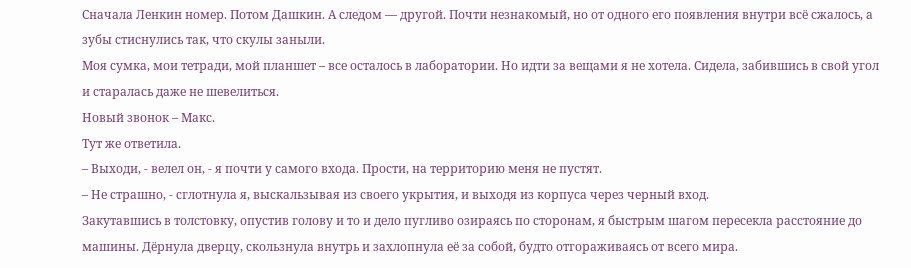Сначала Ленкин номер. Потом Дашкин. А следом — другой. Почти незнакомый, но от одного его появления внутри всё сжалось, а зубы стиснулись так, что скулы заныли.
Моя сумка, мои тетради, мой планшет – все осталось в лаборатории. Но идти за вещами я не хотела. Сидела, забившись в свой угол и старалась даже не шевелиться.
Новый звонок – Макс.
Тут же ответила.
– Выходи, - велел он, - я почти у самого входа. Прости, на территорию меня не пустят.
– Не страшно, - сглотнула я, выскальзывая из своего укрытия, и выходя из корпуса через черный вход.
Закутавшись в толстовку, опустив голову и то и дело пугливо озираясь по сторонам, я быстрым шагом пересекла расстояние до машины. Дёрнула дверцу, скользнула внутрь и захлопнула её за собой, будто отгораживаясь от всего мира.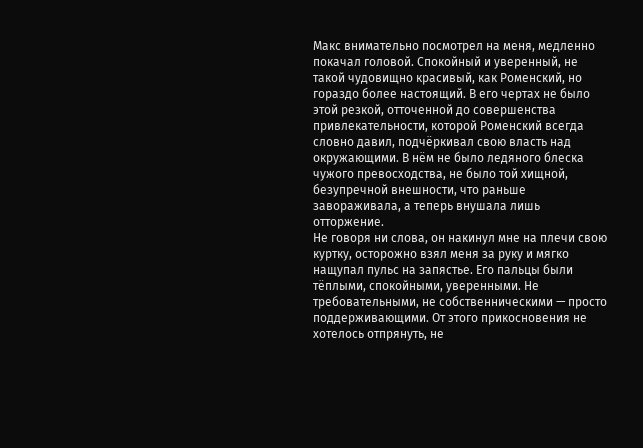Макс внимательно посмотрел на меня, медленно покачал головой. Спокойный и уверенный, не такой чудовищно красивый, как Роменский, но гораздо более настоящий. В его чертах не было этой резкой, отточенной до совершенства привлекательности, которой Роменский всегда словно давил, подчёркивал свою власть над окружающими. В нём не было ледяного блеска чужого превосходства, не было той хищной, безупречной внешности, что раньше завораживала, а теперь внушала лишь отторжение.
Не говоря ни слова, он накинул мне на плечи свою куртку, осторожно взял меня за руку и мягко нащупал пульс на запястье. Его пальцы были тёплыми, спокойными, уверенными. Не требовательными, не собственническими — просто поддерживающими. От этого прикосновения не хотелось отпрянуть, не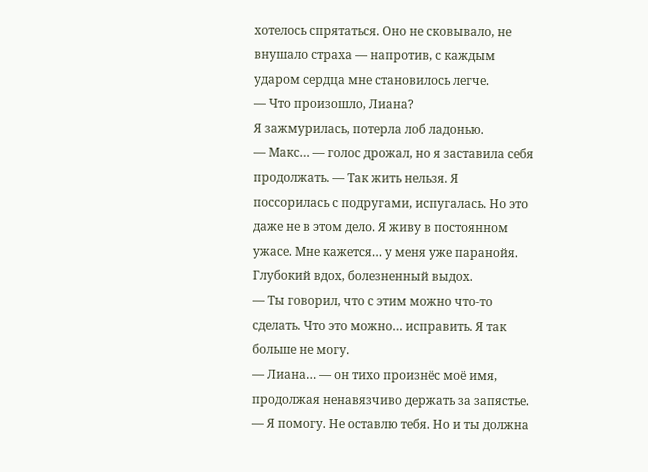хотелось спрятаться. Оно не сковывало, не внушало страха — напротив, с каждым ударом сердца мне становилось легче.
— Что произошло, Лиана?
Я зажмурилась, потерла лоб ладонью.
— Макс… — голос дрожал, но я заставила себя продолжать. — Так жить нельзя. Я поссорилась с подругами, испугалась. Но это даже не в этом дело. Я живу в постоянном ужасе. Мне кажется… у меня уже паранойя.
Глубокий вдох, болезненный выдох.
— Ты говорил, что с этим можно что-то сделать. Что это можно… исправить. Я так больше не могу.
— Лиана… — он тихо произнёс моё имя, продолжая ненавязчиво держать за запястье. — Я помогу. Не оставлю тебя. Но и ты должна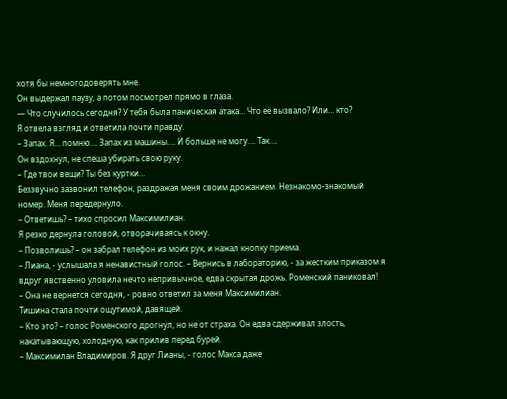хотя бы немногодоверять мне.
Он выдержал паузу, а потом посмотрел прямо в глаза.
— Что случилось сегодня? У тебя была паническая атака… Что её вызвало? Или… кто?
Я отвела взгляд и ответила почти правду.
– Запах. Я… помню…. Запах из машины…. И больше не могу…. Так….
Он вздохнул, не спеша убирать свою руку.
– Где твои вещи? Ты без куртки…
Беззвучно зазвонил телефон, раздражая меня своим дрожанием. Незнакомо-знакомый номер. Меня передернуло.
– Ответишь? – тихо спросил Максимилиан.
Я резко дернула головой, отворачиваясь к окну.
– Позволишь? – он забрал телефон из моих рук, и нажал кнопку приема.
– Лиана, - услышала я ненавистный голос. – Вернись в лабораторию, - за жестким приказом я вдруг явственно уловила нечто непривычное, едва скрытая дрожь. Роменский паниковал!
– Она не вернется сегодня, - ровно ответил за меня Максимилиан.
Тишина стала почти ощутимой, давящей.
– Кто это? – голос Роменского дрогнул, но не от страха. Он едва сдерживал злость, накатывающую, холодную, как прилив перед бурей.
– Максимилан Владимиров. Я друг Лианы, - голос Макса даже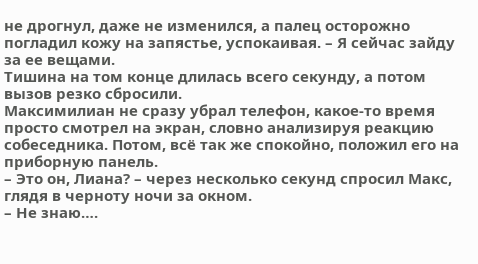не дрогнул, даже не изменился, а палец осторожно погладил кожу на запястье, успокаивая. – Я сейчас зайду за ее вещами.
Тишина на том конце длилась всего секунду, а потом вызов резко сбросили.
Максимилиан не сразу убрал телефон, какое-то время просто смотрел на экран, словно анализируя реакцию собеседника. Потом, всё так же спокойно, положил его на приборную панель.
– Это он, Лиана? – через несколько секунд спросил Макс, глядя в черноту ночи за окном.
– Не знаю….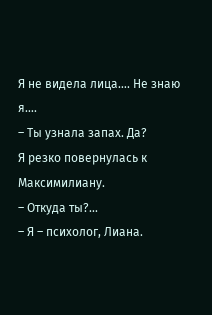Я не видела лица…. Не знаю я….
– Ты узнала запах. Да?
Я резко повернулась к Максимилиану.
– Откуда ты?...
– Я – психолог, Лиана.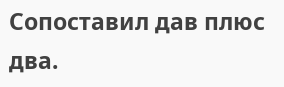Сопоставил дав плюс два.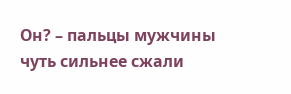Он? – пальцы мужчины чуть сильнее сжали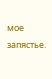мое запястье.